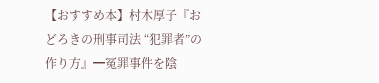【おすすめ本】村木厚子『おどろきの刑事司法 “犯罪者”の作り方』━冤罪事件を陰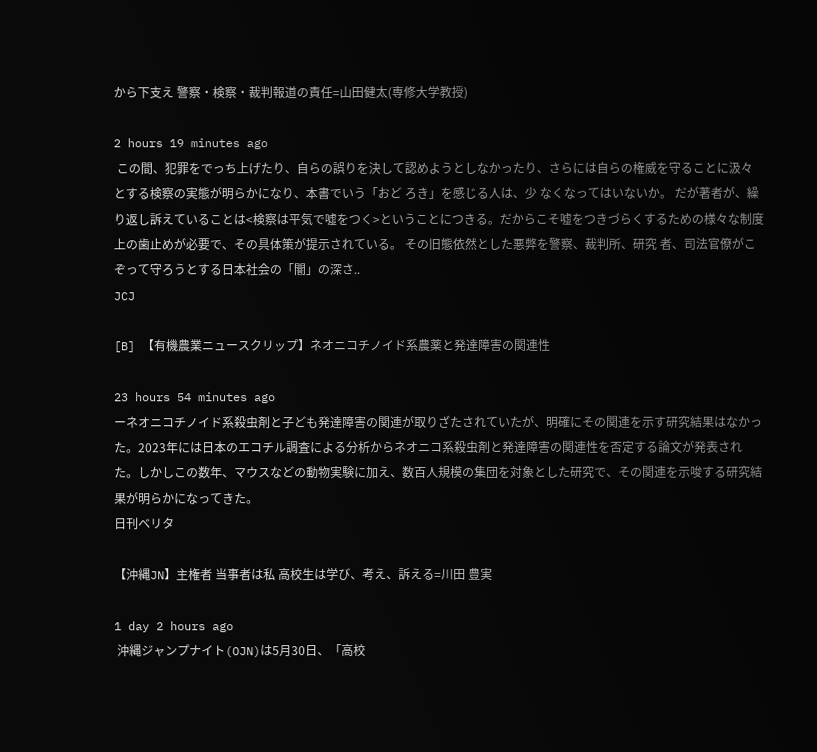から下支え 警察・検察・裁判報道の責任=山田健太(専修大学教授)

2 hours 19 minutes ago
 この間、犯罪をでっち上げたり、自らの誤りを決して認めようとしなかったり、さらには自らの権威を守ることに汲々とする検察の実態が明らかになり、本書でいう「おど ろき」を感じる人は、少 なくなってはいないか。 だが著者が、繰り返し訴えていることは<検察は平気で噓をつく>ということにつきる。だからこそ嘘をつきづらくするための様々な制度上の歯止めが必要で、その具体策が提示されている。 その旧態依然とした悪弊を警察、裁判所、研究 者、司法官僚がこぞって守ろうとする日本社会の「闇」の深さ..
JCJ

[B] 【有機農業ニュースクリップ】ネオニコチノイド系農薬と発達障害の関連性

23 hours 54 minutes ago
ーネオニコチノイド系殺虫剤と子ども発達障害の関連が取りざたされていたが、明確にその関連を示す研究結果はなかった。2023年には日本のエコチル調査による分析からネオニコ系殺虫剤と発達障害の関連性を否定する論文が発表された。しかしこの数年、マウスなどの動物実験に加え、数百人規模の集団を対象とした研究で、その関連を示唆する研究結果が明らかになってきた。
日刊ベリタ

【沖縄JN】主権者 当事者は私 高校生は学び、考え、訴える=川田 豊実

1 day 2 hours ago
 沖縄ジャンプナイト(OJN)は5月30日、「高校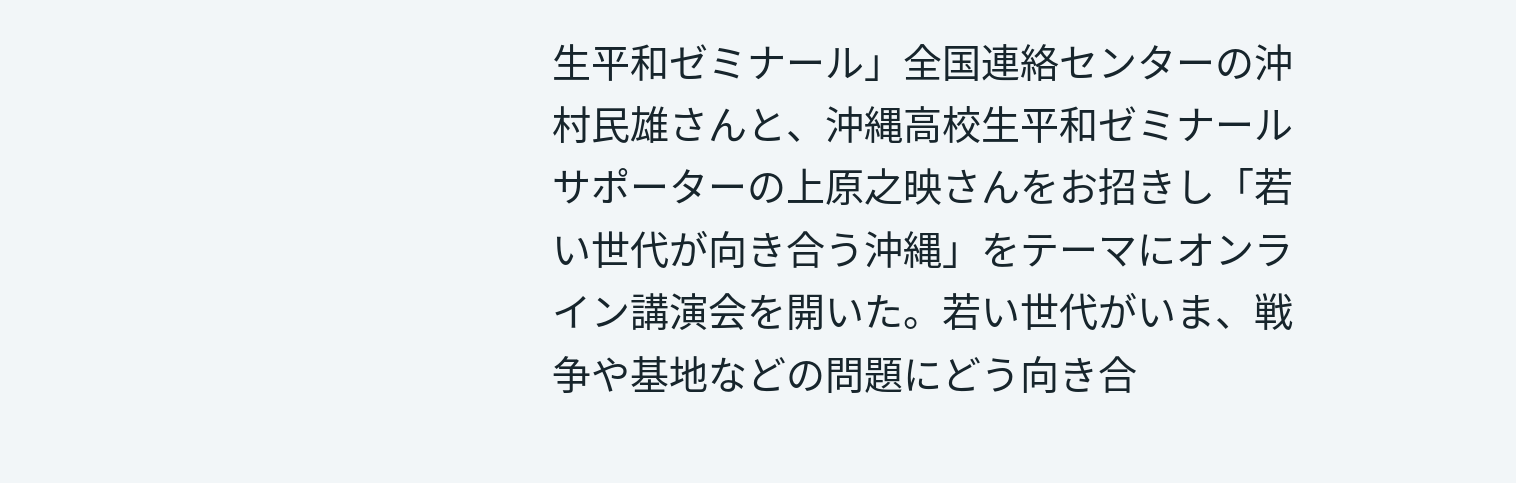生平和ゼミナール」全国連絡センターの沖村民雄さんと、沖縄高校生平和ゼミナールサポーターの上原之映さんをお招きし「若い世代が向き合う沖縄」をテーマにオンライン講演会を開いた。若い世代がいま、戦争や基地などの問題にどう向き合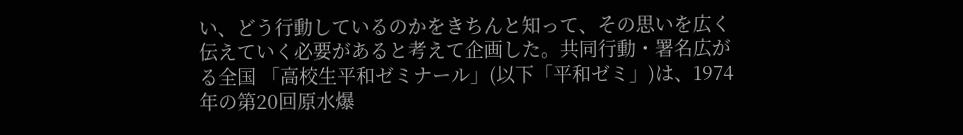い、どう行動しているのかをきちんと知って、その思いを広く伝えていく必要があると考えて企画した。共同行動・署名広がる全国 「高校生平和ゼミナール」(以下「平和ゼミ」)は、1974年の第20回原水爆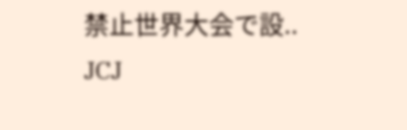禁止世界大会で設..
JCJ